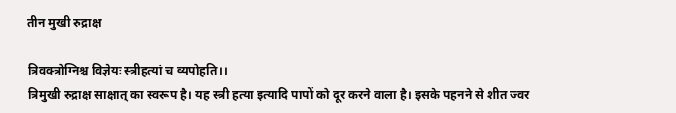तीन मुखी रुद्राक्ष

त्रिवक्त्रोग्निश्च विज्ञेयः स्त्रीहत्यां च व्यपोहति।।
त्रिमुखी रुद्राक्ष साक्षात् का स्वरूप है। यह स्त्री हत्या इत्यादि पापों को दूर करने वाला है। इसके पहनने से शीत ज्वर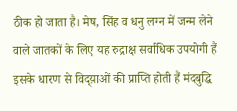ठीक हो जाता है। मेष, सिंह व धनु लग्न में जन्म लेने वाले जातकों के लिए यह रुद्राक्ष सर्वाधिक उपयोगी हैं इसके धारण से विद्य़ाओं की प्राप्ति होती हैं मंदबुद्धि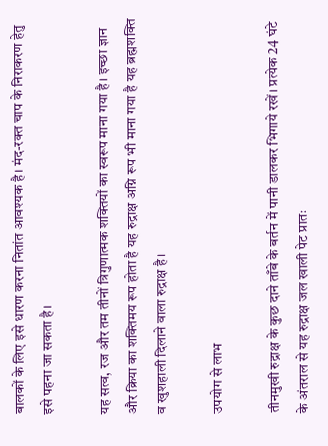बालकों के लिए इसे धारण करना नितांत आवश्यक है। मंद-रक्त चाप के निराकरण हेतु इसे पहना जा सकता है।

यह सत्व, रज और तम तीनों त्रिगुणात्मक शक्तियों का स्वरूप माना गया है। इच्छा ज्ञान और क्रिया का शक्तिमय रूप होता है यह रुद्राक्ष अग्नि रूप भी माना गया है यह ब्रह्मशक्ति व खुशहाली दिलाने वाला रुद्राक्ष है।

उपयोग से लाभ

तीनमुखी रुद्राक्ष के कुछ दाने ताँबे के बर्तन में पानी डालकर भिगाये रखें। प्रत्येक 24 घंटे के अंतराल से यह रुद्राक्ष जल खाली पेट प्रातः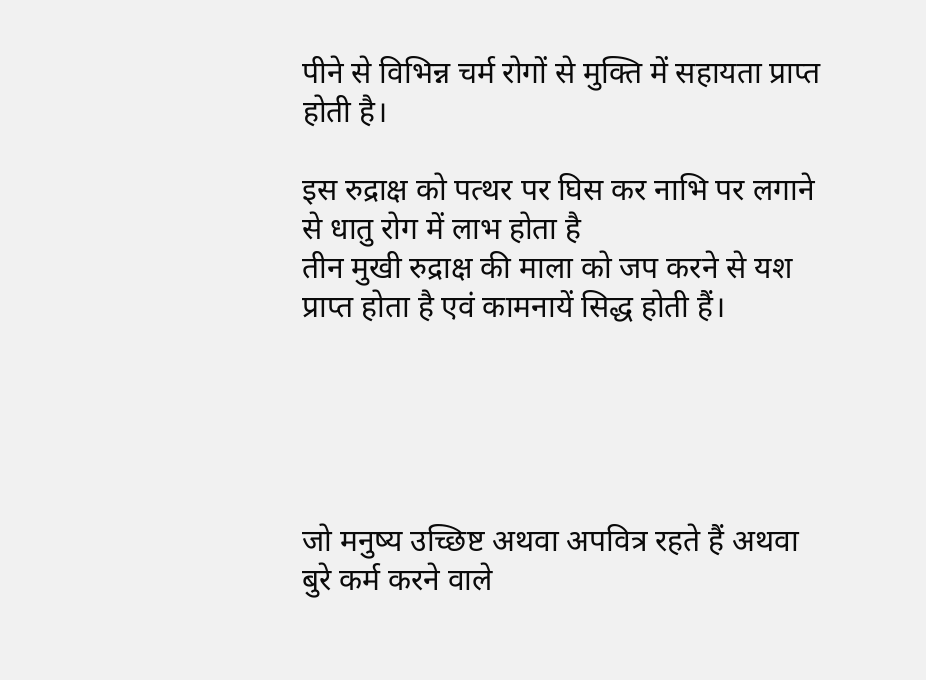पीने से विभिन्न चर्म रोगों से मुक्ति में सहायता प्राप्त होती है।

इस रुद्राक्ष को पत्थर पर घिस कर नाभि पर लगाने से धातु रोग में लाभ होता है
तीन मुखी रुद्राक्ष की माला को जप करने से यश प्राप्त होता है एवं कामनायें सिद्ध होती हैं।





जो मनुष्य उच्छिष्ट अथवा अपवित्र रहते हैं अथवा बुरे कर्म करने वाले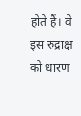होते हैं। वे इस रुद्राक्ष को धारण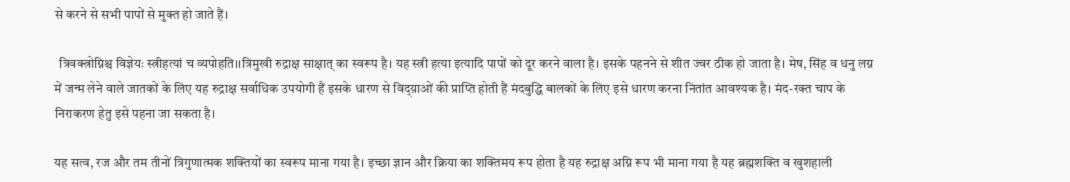से करने से सभी पापों से मुक्त हो जाते हैं।

  त्रिवक्त्रोग्निश्च विज्ञेयः स्त्रीहत्यां च व्यपोहति।।त्रिमुखी रुद्राक्ष साक्षात् का स्वरूप है। यह स्त्री हत्या इत्यादि पापों को दूर करने वाला है। इसके पहनने से शीत ज्वर ठीक हो जाता है। मेष, सिंह व धनु लग्न में जन्म लेने वाले जातकों के लिए यह रुद्राक्ष सर्वाधिक उपयोगी हैं इसके धारण से विद्य़ाओं की प्राप्ति होती हैं मंदबुद्धि बालकों के लिए इसे धारण करना नितांत आवश्यक है। मंद-रक्त चाप के निराकरण हेतु इसे पहना जा सकता है।

यह सत्व, रज और तम तीनों त्रिगुणात्मक शक्तियों का स्वरूप माना गया है। इच्छा ज्ञान और क्रिया का शक्तिमय रूप होता है यह रुद्राक्ष अग्नि रूप भी माना गया है यह ब्रह्मशक्ति व खुशहाली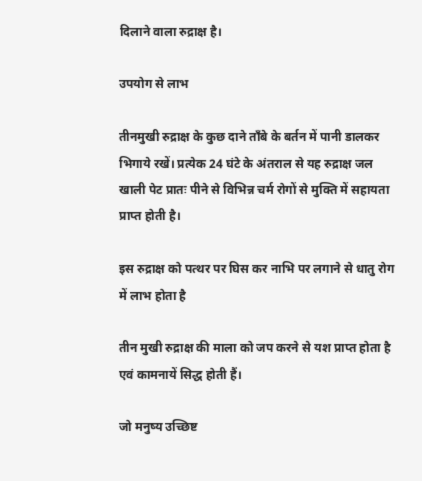दिलाने वाला रुद्राक्ष है।

उपयोग से लाभ

तीनमुखी रुद्राक्ष के कुछ दाने ताँबे के बर्तन में पानी डालकर भिगाये रखें। प्रत्येक 24 घंटे के अंतराल से यह रुद्राक्ष जल खाली पेट प्रातः पीने से विभिन्न चर्म रोगों से मुक्ति में सहायता प्राप्त होती है।

इस रुद्राक्ष को पत्थर पर घिस कर नाभि पर लगाने से धातु रोग में लाभ होता है

तीन मुखी रुद्राक्ष की माला को जप करने से यश प्राप्त होता है एवं कामनायें सिद्ध होती हैं।

जो मनुष्य उच्छिष्ट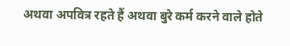अथवा अपवित्र रहते हैं अथवा बुरे कर्म करने वाले होते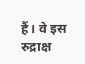हैं। वे इस रुद्राक्ष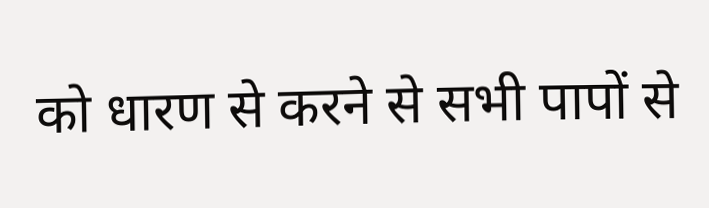को धारण से करने से सभी पापों से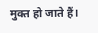मुक्त हो जाते हैं।